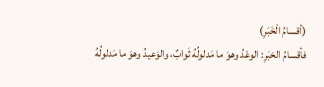(أقسامُ الْخَبَرِ)
فأقسامُ الخبَرِ: الوعْدُ وهوَ ما مَدلولُهُ ثَوابٌ، والوَعيدُ وهوَ ما مَدلولُهُ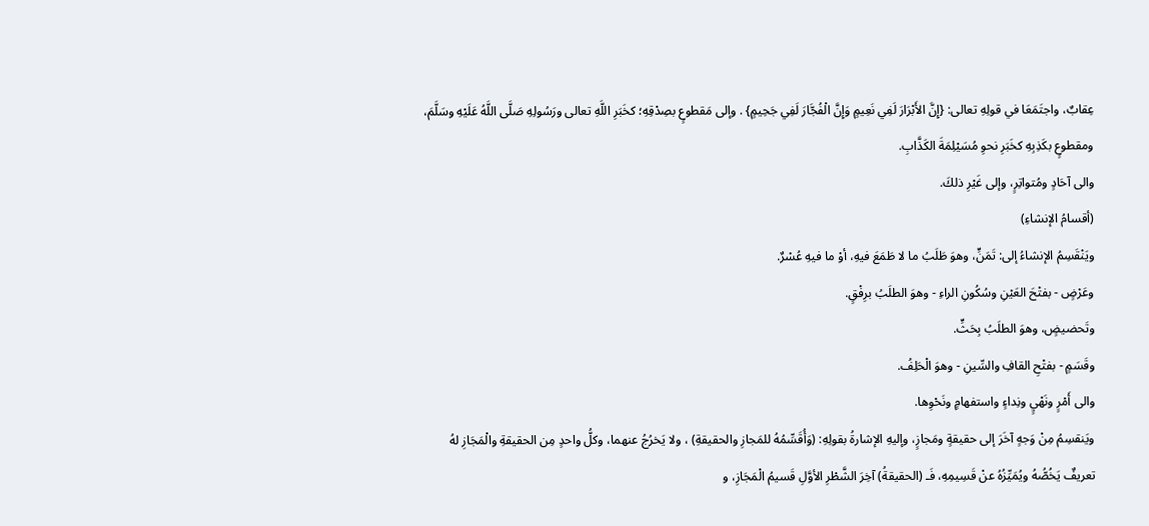عِقابٌ، واجتَمَعَا في قولِهِ تعالى: {إِنَّ الأَبْرَارَ لَفِي نَعِيمٍ وَإِنَّ الْفُجَّارَ لَفِي جَحِيمٍ} . وإلى مَقطوعٍ بصِدْقِهِ؛ كخَبَرِ اللَّهِ تعالى ورَسُولِهِ صَلَّى اللَّهُ عَلَيْهِ وسَلَّمَ، ومقطوعٍ بكَذِبِهِ كخَبَرِ نحوِ مُسَيْلِمَةَ الكَذَّابِ.
والى آحَادٍ ومُتواتِرٍ، وإلى غَيْرِ ذلكَ.
(أقسامُ الإنشاءِ)
ويَنْقَسِمُ الإنشاءُ إلى: تَمَنٍّ، وهوَ طَلَبُ ما لا طَمَعَ فيهِ، أوْ ما فيهِ عُسْرٌ.
وعَرْضٍ - بفتْحَ العَيْنِ وسُكُونِ الراءِ - وهوَ الطلَبُ برِفْقٍ.
وتَحضيضٍ، وهوَ الطلَبُ بِحَثٍّ.
وقَسَمٍ - بفتْحِ القافِ والسِّينِ - وهوَ الْحَلِفُ.
والى أَمْرٍ ونَهْيٍ ونِداءٍ واستفهامٍ ونَحْوِها.
ويَنقسِمُ مِنْ وَجهٍ آخَرَ إلى حقيقةٍ ومَجازٍ، وإليهِ الإشارةُ بقولِهِ: (وَأُقَسِّمُهُ للمَجازِ والحقيقةِ) ، ولا يَخرُجُ عنهما، وكلُّ واحدٍ مِن الحقيقةِ والْمَجَازِ لهُ تعريفٌ يَخُصُّهُ ويُمَيِّزُهُ عنْ قَسِيمِهِ، فَـ (الحقيقةُ) آخِرَ الشَّطْرِ الأوَّلِ قَسيمُ الْمَجَازِ، و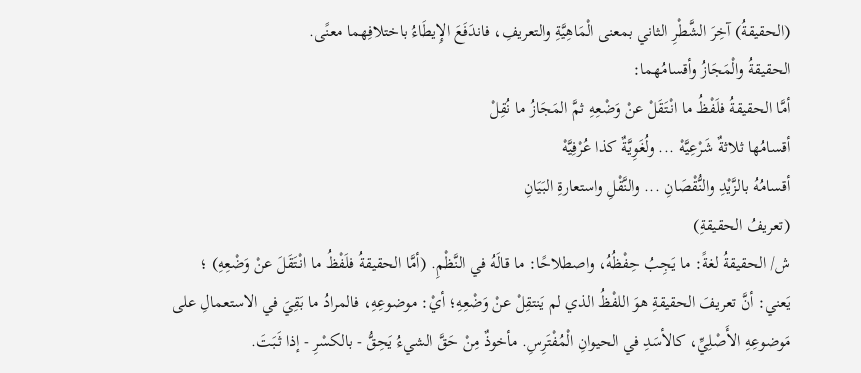(الحقيقةُ) آخِرَ الشَّطْرِ الثاني بمعنى الْمَاهِيَّةِ والتعريفِ، فاندَفَعَ الإِيطَاءُ باختلافِهما معنًى.
الحقيقةُ والْمَجَازُ وأقسامُهما:
أمَّا الحقيقةُ فلَفْظُ ما انْتَقَلْ عنْ وَضْعِهِ ثمَّ المَجَازُ ما نُقِلْ
أقسامُها ثلاثةٌ شَرْعِيَّهْ ... ولُغَوِيَّةٌ كذا عُرْفِيَّهْ
أقسامُهُ بالزَّيْدِ والنُّقْصَانِ ... والنَّقْلِ واستعارةِ البَيَانِ
(تعريفُ الحقيقةِ)
ش/ الحقيقةُ لغةً: ما يَجِبُ حِفْظُهُ، واصطلاحًا: ما قالَهُ في النَّظْمِ. (أمَّا الحقيقةُ فلَفْظُ ما انْتَقَلَ عنْ وَضْعِهِ) ؛ يَعني: أنَّ تعريفَ الحقيقةِ هوَ اللفْظُ الذي لم يَنتقِلْ عنْ وَضْعِهِ؛ أيْ: موضوعِهِ، فالمرادُ ما بَقِيَ في الاستعمالِ على مَوضوعِهِ الأَصْلِيِّ، كالأسَدِ في الحيوانِ الْمُفْتَرِسِ. مأخوذٌ مِنْ حَقَّ الشيءُ يَحِقُّ - بالكسْرِ - إذا ثَبَتَ.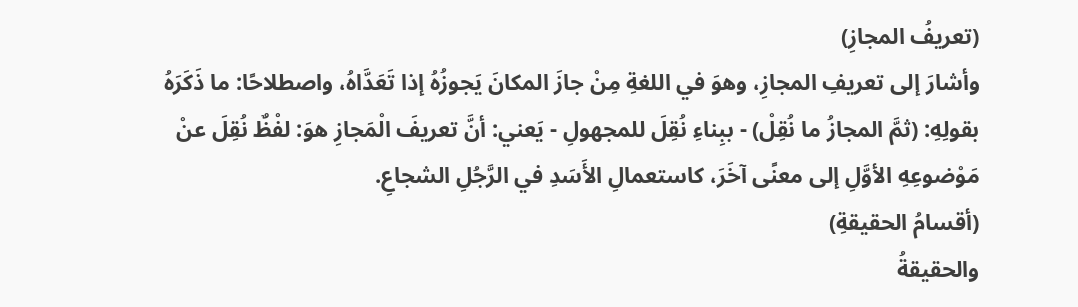(تعريفُ المجازِ)
وأشارَ إلى تعريفِ المجازِ، وهوَ في اللغةِ مِنْ جازَ المكانَ يَجوزُهُ إذا تَعَدَّاهُ، واصطلاحًا: ما ذَكَرَهُ بقولِهِ: (ثمَّ المجازُ ما نُقِلْ) - ببِناءِ نُقِلَ للمجهولِ - يَعني: أنَّ تعريفَ الْمَجازِ هوَ: لفْظٌ نُقِلَ عنْ مَوْضوعِهِ الأوَّلِ إلى معنًى آخَرَ، كاستعمالِ الأَسَدِ في الرَّجُلِ الشجاعِ.
(أقسامُ الحقيقةِ)
والحقيقةُ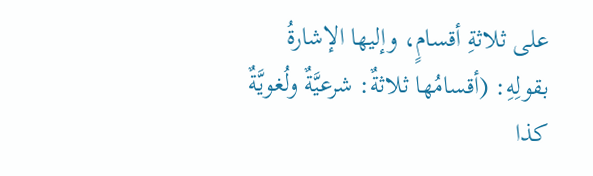على ثلاثةِ أقسامٍ، وإليها الإشارةُ بقولِهِ: (أقسامُها ثلاثةٌ: شرعيَّةٌ ولُغويَّةٌ كذا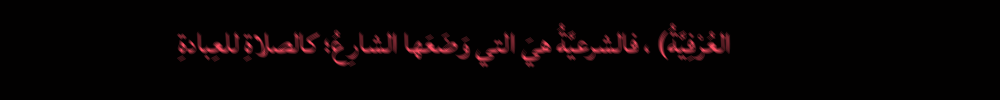العُرْفِيَّةُ) ، فالشرعيَّةُ هيَ التي وَضَعَها الشارِعُ؛ كالصلاةِ للعِبادةِ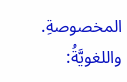المخصوصةِ.
واللغويَّةُ: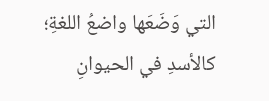التي وَضَعَها واضعُ اللغةِ؛ كالأسدِ في الحيوانِ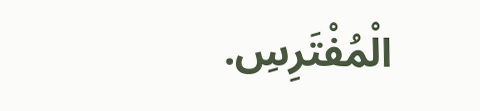الْمُفْتَرِسِ.